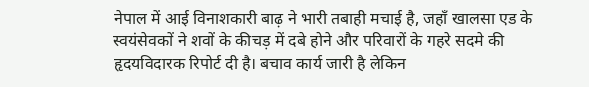नेपाल में आई विनाशकारी बाढ़ ने भारी तबाही मचाई है, जहाँ खालसा एड के स्वयंसेवकों ने शवों के कीचड़ में दबे होने और परिवारों के गहरे सदमे की हृदयविदारक रिपोर्ट दी है। बचाव कार्य जारी है लेकिन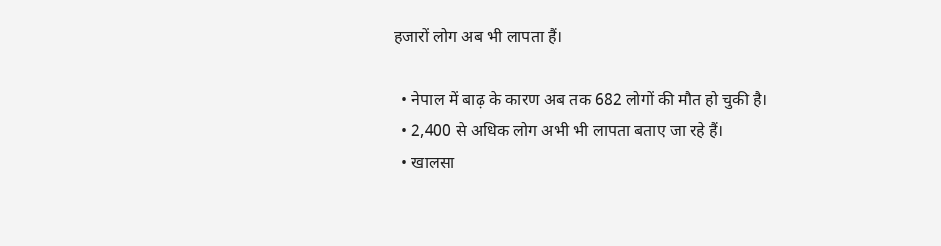हजारों लोग अब भी लापता हैं।

  • नेपाल में बाढ़ के कारण अब तक 682 लोगों की मौत हो चुकी है।
  • 2,400 से अधिक लोग अभी भी लापता बताए जा रहे हैं।
  • खालसा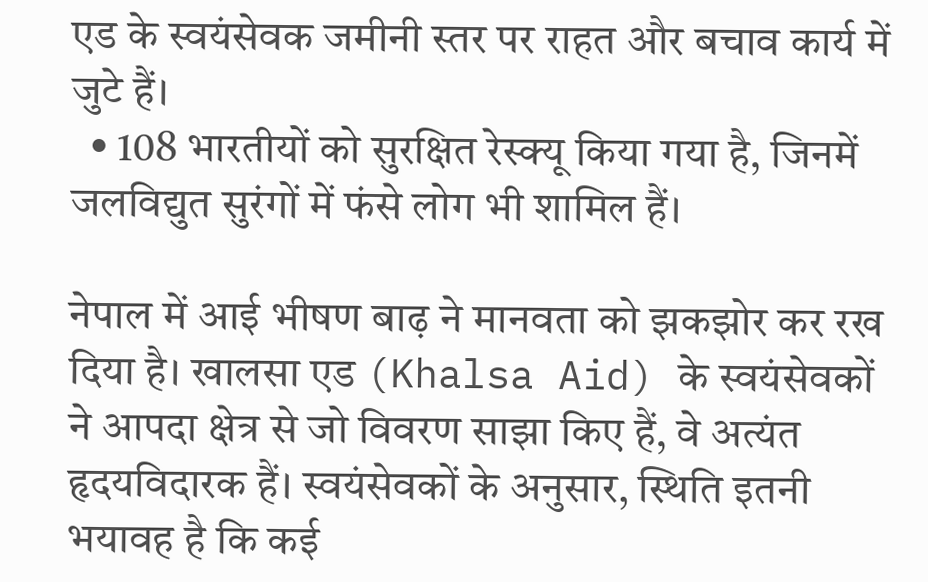एड के स्वयंसेवक जमीनी स्तर पर राहत और बचाव कार्य में जुटे हैं।
  • 108 भारतीयों को सुरक्षित रेस्क्यू किया गया है, जिनमें जलविद्युत सुरंगों में फंसे लोग भी शामिल हैं।

नेपाल में आई भीषण बाढ़ ने मानवता को झकझोर कर रख दिया है। खालसा एड (Khalsa Aid) के स्वयंसेवकों ने आपदा क्षेत्र से जो विवरण साझा किए हैं, वे अत्यंत हृदयविदारक हैं। स्वयंसेवकों के अनुसार, स्थिति इतनी भयावह है कि कई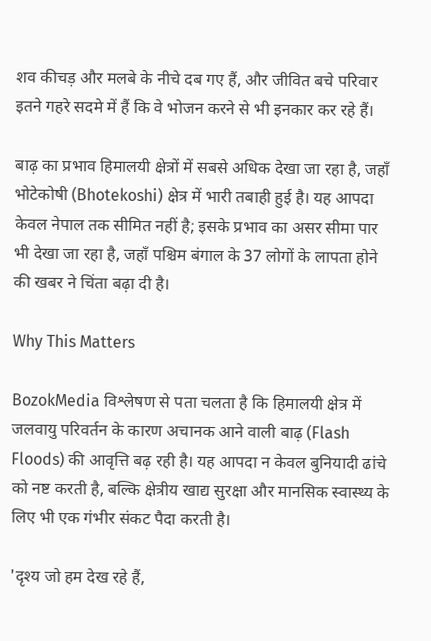शव कीचड़ और मलबे के नीचे दब गए हैं, और जीवित बचे परिवार इतने गहरे सदमे में हैं कि वे भोजन करने से भी इनकार कर रहे हैं।

बाढ़ का प्रभाव हिमालयी क्षेत्रों में सबसे अधिक देखा जा रहा है, जहाँ भोटेकोषी (Bhotekoshi) क्षेत्र में भारी तबाही हुई है। यह आपदा केवल नेपाल तक सीमित नहीं है; इसके प्रभाव का असर सीमा पार भी देखा जा रहा है, जहाँ पश्चिम बंगाल के 37 लोगों के लापता होने की खबर ने चिंता बढ़ा दी है।

Why This Matters

BozokMedia विश्लेषण से पता चलता है कि हिमालयी क्षेत्र में जलवायु परिवर्तन के कारण अचानक आने वाली बाढ़ (Flash Floods) की आवृत्ति बढ़ रही है। यह आपदा न केवल बुनियादी ढांचे को नष्ट करती है, बल्कि क्षेत्रीय खाद्य सुरक्षा और मानसिक स्वास्थ्य के लिए भी एक गंभीर संकट पैदा करती है।

'दृश्य जो हम देख रहे हैं,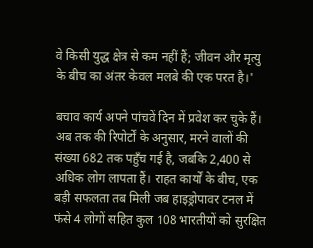वे किसी युद्ध क्षेत्र से कम नहीं हैं; जीवन और मृत्यु के बीच का अंतर केवल मलबे की एक परत है।'

बचाव कार्य अपने पांचवें दिन में प्रवेश कर चुके हैं। अब तक की रिपोर्टों के अनुसार, मरने वालों की संख्या 682 तक पहुँच गई है, जबकि 2,400 से अधिक लोग लापता हैं। राहत कार्यों के बीच, एक बड़ी सफलता तब मिली जब हाइड्रोपावर टनल में फंसे 4 लोगों सहित कुल 108 भारतीयों को सुरक्षित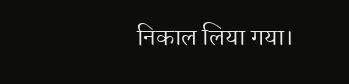निकाल लिया गया।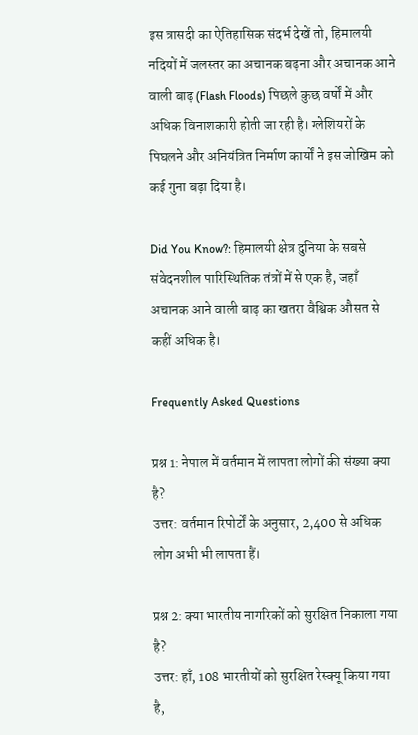इस त्रासदी का ऐतिहासिक संदर्भ देखें तो, हिमालयी नदियों में जलस्तर का अचानक बढ़ना और अचानक आने वाली बाढ़ (Flash Floods) पिछले कुछ वर्षों में और अधिक विनाशकारी होती जा रही है। ग्लेशियरों के पिघलने और अनियंत्रित निर्माण कार्यों ने इस जोखिम को कई गुना बढ़ा दिया है।

Did You Know?: हिमालयी क्षेत्र दुनिया के सबसे संवेदनशील पारिस्थितिक तंत्रों में से एक है, जहाँ अचानक आने वाली बाढ़ का खतरा वैश्विक औसत से कहीं अधिक है।

Frequently Asked Questions

प्रश्न 1: नेपाल में वर्तमान में लापता लोगों की संख्या क्या है?
उत्तर: वर्तमान रिपोर्टों के अनुसार, 2,400 से अधिक लोग अभी भी लापता हैं।

प्रश्न 2: क्या भारतीय नागरिकों को सुरक्षित निकाला गया है?
उत्तर: हाँ, 108 भारतीयों को सुरक्षित रेस्क्यू किया गया है,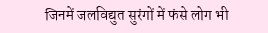जिनमें जलविद्युत सुरंगों में फंसे लोग भी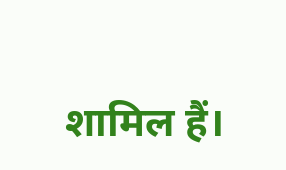शामिल हैं।